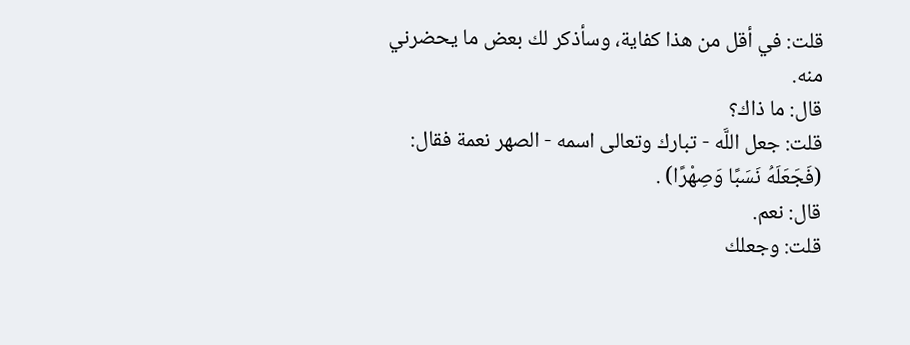قلت: في أقل من هذا كفاية، وسأذكر لك بعض ما يحضرني منه.
قال: ما ذاك؟
قلت: جعل اللَّه - تبارك وتعالى اسمه - الصهر نعمة فقال:
(فَجَعَلَهُ نَسَبًا وَصِهْرًا) .
قال: نعم.
قلت: وجعلك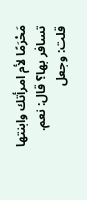مَحْرَمًا لأم امرأتك وابنتها تسافر بها؟ قال: نعم.
قلت: وجعل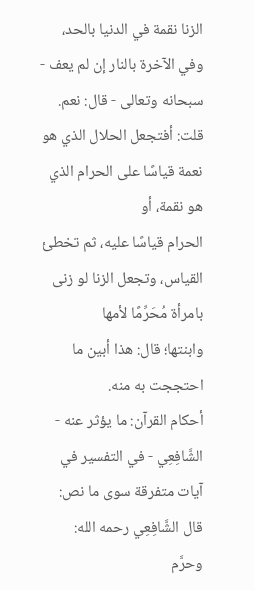الزنا نقمة في الدنيا بالحد، وفي الآخرة بالنار إن لم يعف -
سبحانه وتعالى - قال: نعم.
قلت: أفتجعل الحلال الذي هو نعمة قياسًا على الحرام الذي هو نقمة، أو
الحرام قياسًا عليه، ثم تخطئ القياس، وتجعل الزنا لو زنى بامرأة مُحَرِّمًا لأمها
وابنتها؛ قال: هذا أبين ما احتججت به منه.
أحكام القرآن: ما يؤثر عنه - الشَّافِعِي - في التفسير في آيات متفرقة سوى ما نص:
قال الشَّافِعِي رحمه الله: وحرَّم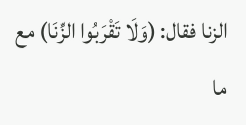الزنا فقال: (وَلَا تَقْرَبُوا الزِّنَا) مع ما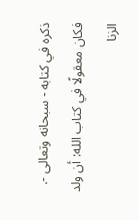ذكره في كتابه - سبحانه وتعالى -.
فكان معقولًا في كتاب الله: أن ولد الزنا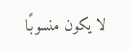لا يكون منسوبًا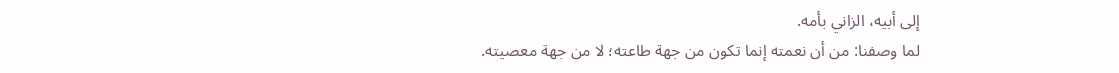إلى أبيه، الزاني بأمه.
لما وصفنا: من أن نعمته إنما تكون من جهة طاعته؛ لا من جهة معصيته.